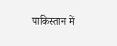पाकिस्तान में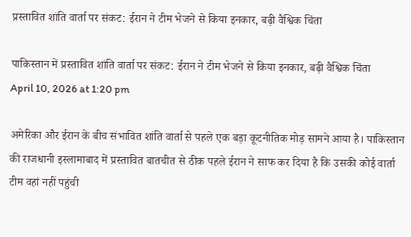प्रस्तावित शांति वार्ता पर संकट: ईरान ने टीम भेजने से किया इनकार, बढ़ी वैश्विक चिंता

पाकिस्तान में प्रस्तावित शांति वार्ता पर संकट: ईरान ने टीम भेजने से किया इनकार, बढ़ी वैश्विक चिंता
April 10, 2026 at 1:20 pm

अमेरिका और ईरान के बीच संभावित शांति वार्ता से पहले एक बड़ा कूटनीतिक मोड़ सामने आया है। पाकिस्तान की राजधानी इस्लामाबाद में प्रस्तावित बातचीत से ठीक पहले ईरान ने साफ कर दिया है कि उसकी कोई वार्ता टीम वहां नहीं पहुंची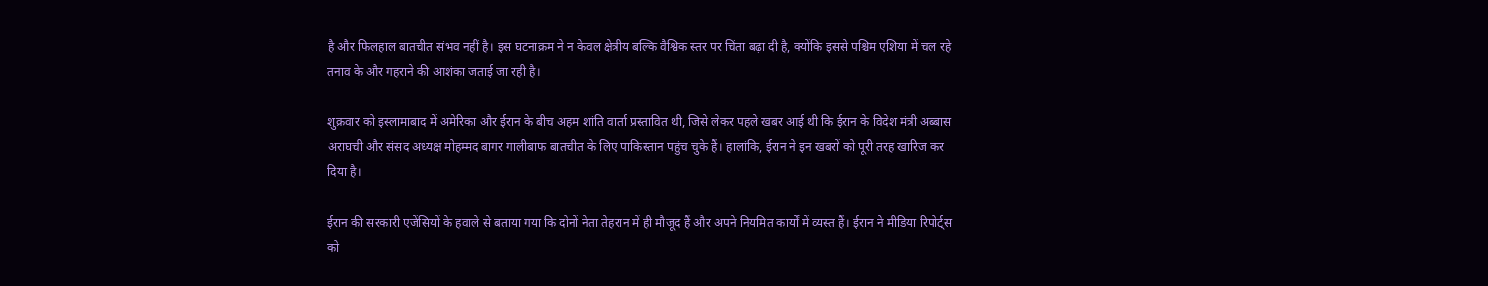है और फिलहाल बातचीत संभव नहीं है। इस घटनाक्रम ने न केवल क्षेत्रीय बल्कि वैश्विक स्तर पर चिंता बढ़ा दी है, क्योंकि इससे पश्चिम एशिया में चल रहे तनाव के और गहराने की आशंका जताई जा रही है।

शुक्रवार को इस्लामाबाद में अमेरिका और ईरान के बीच अहम शांति वार्ता प्रस्तावित थी, जिसे लेकर पहले खबर आई थी कि ईरान के विदेश मंत्री अब्बास अराघची और संसद अध्यक्ष मोहम्मद बागर गालीबाफ बातचीत के लिए पाकिस्तान पहुंच चुके हैं। हालांकि, ईरान ने इन खबरों को पूरी तरह खारिज कर दिया है।

ईरान की सरकारी एजेंसियों के हवाले से बताया गया कि दोनों नेता तेहरान में ही मौजूद हैं और अपने नियमित कार्यों में व्यस्त हैं। ईरान ने मीडिया रिपोर्ट्स को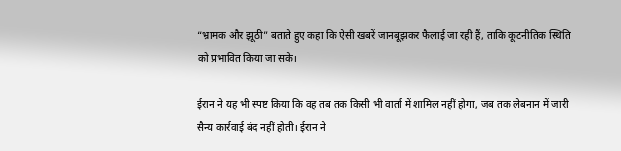“भ्रामक और झूठी” बताते हुए कहा कि ऐसी खबरें जानबूझकर फैलाई जा रही हैं, ताकि कूटनीतिक स्थिति को प्रभावित किया जा सके।

ईरान ने यह भी स्पष्ट किया कि वह तब तक किसी भी वार्ता में शामिल नहीं होगा, जब तक लेबनान में जारी सैन्य कार्रवाई बंद नहीं होती। ईरान ने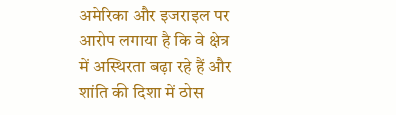अमेरिका और इजराइल पर आरोप लगाया है कि वे क्षेत्र में अस्थिरता बढ़ा रहे हैं और शांति की दिशा में ठोस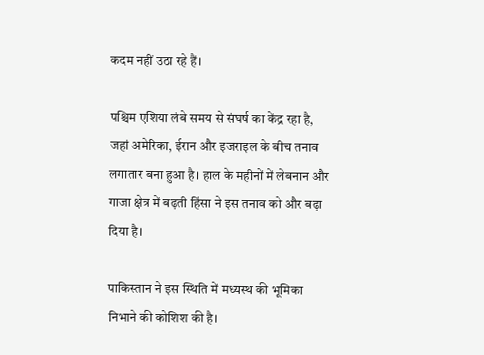कदम नहीं उठा रहे हैं।

पश्चिम एशिया लंबे समय से संघर्ष का केंद्र रहा है, जहां अमेरिका, ईरान और इजराइल के बीच तनाव लगातार बना हुआ है। हाल के महीनों में लेबनान और गाजा क्षेत्र में बढ़ती हिंसा ने इस तनाव को और बढ़ा दिया है।

पाकिस्तान ने इस स्थिति में मध्यस्थ की भूमिका निभाने की कोशिश की है।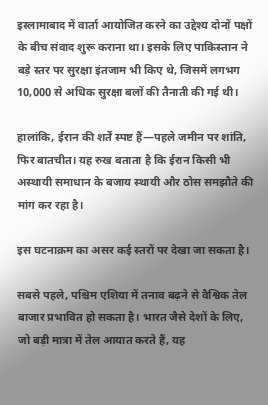इस्लामाबाद में वार्ता आयोजित करने का उद्देश्य दोनों पक्षों के बीच संवाद शुरू कराना था। इसके लिए पाकिस्तान ने बड़े स्तर पर सुरक्षा इंतजाम भी किए थे, जिसमें लगभग 10,000 से अधिक सुरक्षा बलों की तैनाती की गई थी।

हालांकि, ईरान की शर्तें स्पष्ट हैं—पहले जमीन पर शांति, फिर बातचीत। यह रुख बताता है कि ईरान किसी भी अस्थायी समाधान के बजाय स्थायी और ठोस समझौते की मांग कर रहा है।

इस घटनाक्रम का असर कई स्तरों पर देखा जा सकता है।

सबसे पहले, पश्चिम एशिया में तनाव बढ़ने से वैश्विक तेल बाजार प्रभावित हो सकता है। भारत जैसे देशों के लिए, जो बड़ी मात्रा में तेल आयात करते हैं, यह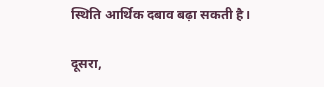स्थिति आर्थिक दबाव बढ़ा सकती है।

दूसरा,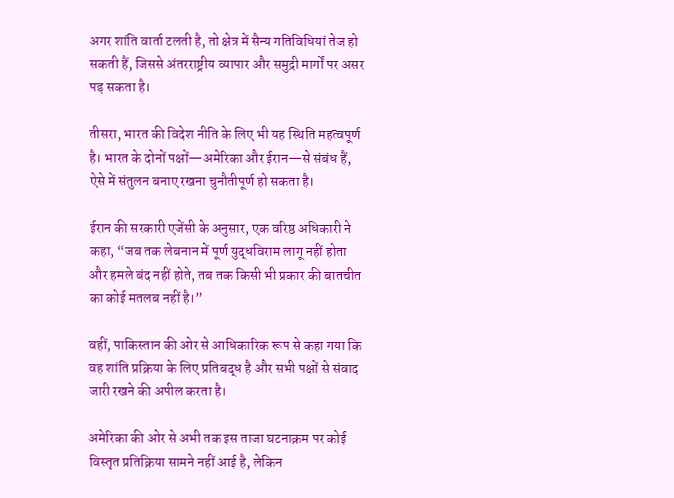अगर शांति वार्ता टलती है, तो क्षेत्र में सैन्य गतिविधियां तेज हो सकती हैं, जिससे अंतरराष्ट्रीय व्यापार और समुद्री मार्गों पर असर पड़ सकता है।

तीसरा, भारत की विदेश नीति के लिए भी यह स्थिति महत्वपूर्ण है। भारत के दोनों पक्षों—अमेरिका और ईरान—से संबंध हैं, ऐसे में संतुलन बनाए रखना चुनौतीपूर्ण हो सकता है।

ईरान की सरकारी एजेंसी के अनुसार, एक वरिष्ठ अधिकारी ने कहा, “जब तक लेबनान में पूर्ण युद्धविराम लागू नहीं होता और हमले बंद नहीं होते, तब तक किसी भी प्रकार की बातचीत का कोई मतलब नहीं है।”

वहीं, पाकिस्तान की ओर से आधिकारिक रूप से कहा गया कि वह शांति प्रक्रिया के लिए प्रतिबद्ध है और सभी पक्षों से संवाद जारी रखने की अपील करता है।

अमेरिका की ओर से अभी तक इस ताजा घटनाक्रम पर कोई विस्तृत प्रतिक्रिया सामने नहीं आई है, लेकिन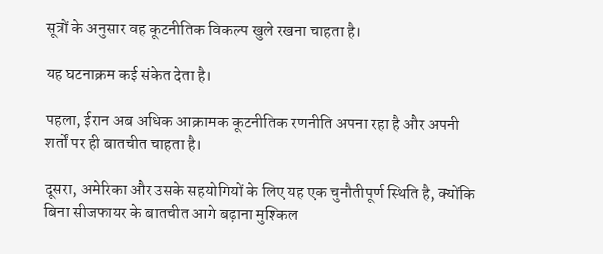सूत्रों के अनुसार वह कूटनीतिक विकल्प खुले रखना चाहता है।

यह घटनाक्रम कई संकेत देता है।

पहला, ईरान अब अधिक आक्रामक कूटनीतिक रणनीति अपना रहा है और अपनी शर्तों पर ही बातचीत चाहता है।

दूसरा, अमेरिका और उसके सहयोगियों के लिए यह एक चुनौतीपूर्ण स्थिति है, क्योंकि बिना सीजफायर के बातचीत आगे बढ़ाना मुश्किल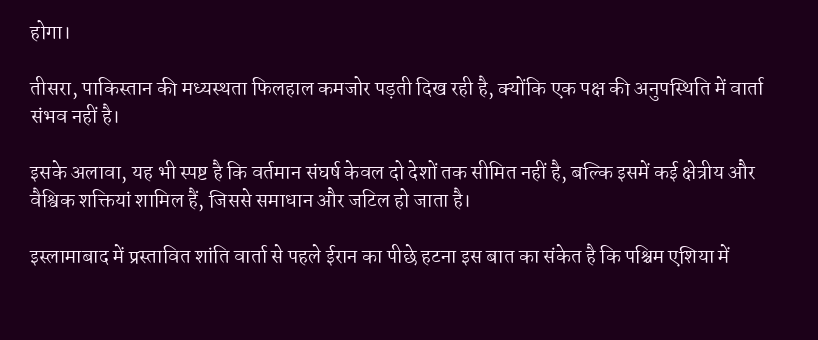होगा।

तीसरा, पाकिस्तान की मध्यस्थता फिलहाल कमजोर पड़ती दिख रही है, क्योंकि एक पक्ष की अनुपस्थिति में वार्ता संभव नहीं है।

इसके अलावा, यह भी स्पष्ट है कि वर्तमान संघर्ष केवल दो देशों तक सीमित नहीं है, बल्कि इसमें कई क्षेत्रीय और वैश्विक शक्तियां शामिल हैं, जिससे समाधान और जटिल हो जाता है।

इस्लामाबाद में प्रस्तावित शांति वार्ता से पहले ईरान का पीछे हटना इस बात का संकेत है कि पश्चिम एशिया में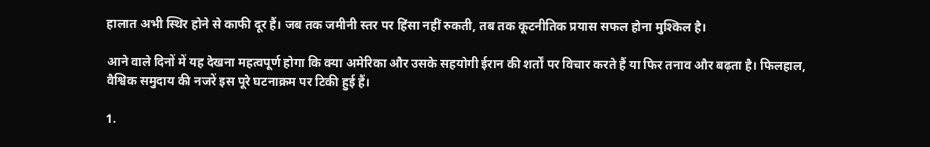हालात अभी स्थिर होने से काफी दूर हैं। जब तक जमीनी स्तर पर हिंसा नहीं रुकती, तब तक कूटनीतिक प्रयास सफल होना मुश्किल है।

आने वाले दिनों में यह देखना महत्वपूर्ण होगा कि क्या अमेरिका और उसके सहयोगी ईरान की शर्तों पर विचार करते हैं या फिर तनाव और बढ़ता है। फिलहाल, वैश्विक समुदाय की नजरें इस पूरे घटनाक्रम पर टिकी हुई हैं।

1.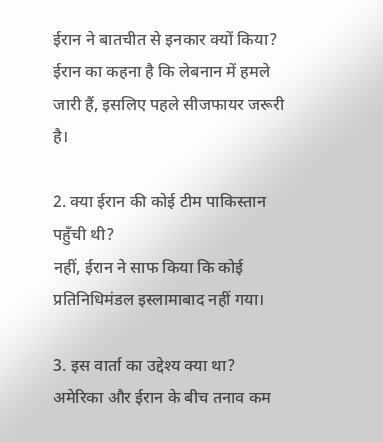ईरान ने बातचीत से इनकार क्यों किया?
ईरान का कहना है कि लेबनान में हमले जारी हैं, इसलिए पहले सीजफायर जरूरी है।

2. क्या ईरान की कोई टीम पाकिस्तान पहुँची थी?
नहीं, ईरान ने साफ किया कि कोई प्रतिनिधिमंडल इस्लामाबाद नहीं गया।

3. इस वार्ता का उद्देश्य क्या था?
अमेरिका और ईरान के बीच तनाव कम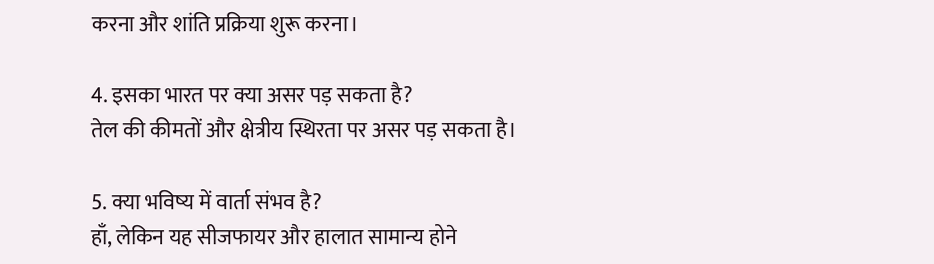करना और शांति प्रक्रिया शुरू करना।

4. इसका भारत पर क्या असर पड़ सकता है?
तेल की कीमतों और क्षेत्रीय स्थिरता पर असर पड़ सकता है।

5. क्या भविष्य में वार्ता संभव है?
हाँ, लेकिन यह सीजफायर और हालात सामान्य होने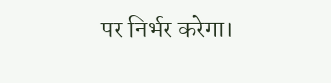पर निर्भर करेगा।